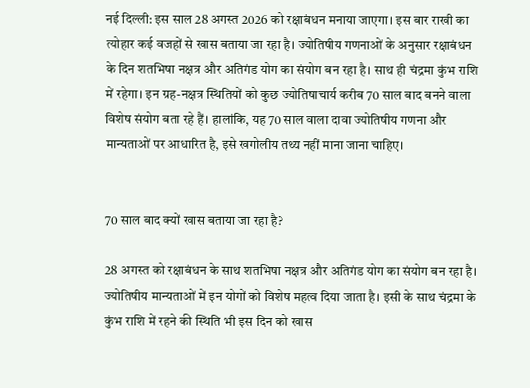नई दिल्ली: इस साल 28 अगस्त 2026 को रक्षाबंधन मनाया जाएगा। इस बार राखी का त्योहार कई वजहों से खास बताया जा रहा है। ज्योतिषीय गणनाओं के अनुसार रक्षाबंधन के दिन शतभिषा नक्षत्र और अतिगंड योग का संयोग बन रहा है। साथ ही चंद्रमा कुंभ राशि में रहेगा। इन ग्रह-नक्षत्र स्थितियों को कुछ ज्योतिषाचार्य करीब 70 साल बाद बनने वाला विशेष संयोग बता रहे हैं। हालांकि, यह 70 साल वाला दावा ज्योतिषीय गणना और मान्यताओं पर आधारित है, इसे खगोलीय तथ्य नहीं माना जाना चाहिए।


70 साल बाद क्यों खास बताया जा रहा है?

28 अगस्त को रक्षाबंधन के साथ शतभिषा नक्षत्र और अतिगंड योग का संयोग बन रहा है। ज्योतिषीय मान्यताओं में इन योगों को विशेष महत्व दिया जाता है। इसी के साथ चंद्रमा के कुंभ राशि में रहने की स्थिति भी इस दिन को खास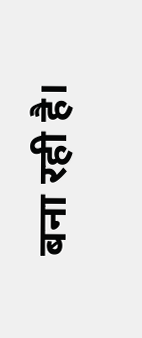बना रही है।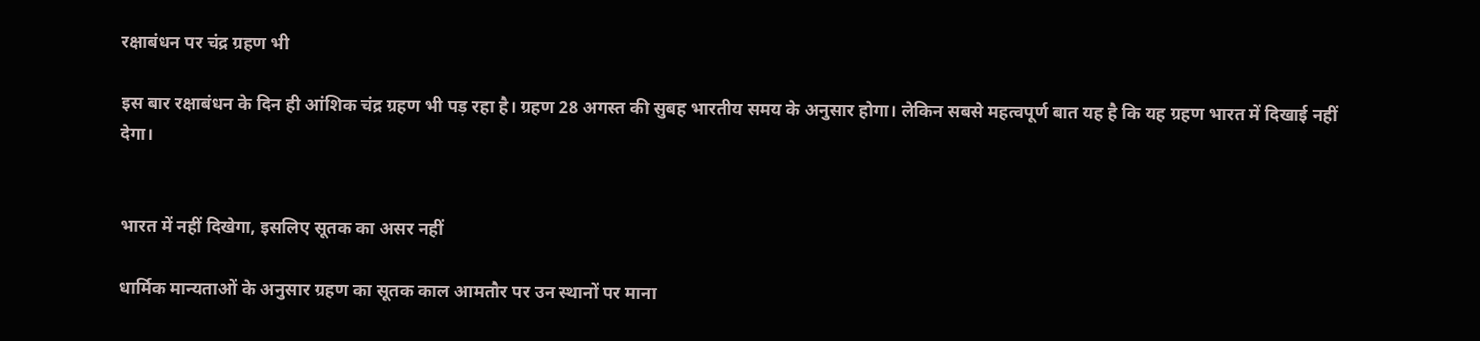रक्षाबंधन पर चंद्र ग्रहण भी

इस बार रक्षाबंधन के दिन ही आंशिक चंद्र ग्रहण भी पड़ रहा है। ग्रहण 28 अगस्त की सुबह भारतीय समय के अनुसार होगा। लेकिन सबसे महत्वपूर्ण बात यह है कि यह ग्रहण भारत में दिखाई नहीं देगा।


भारत में नहीं दिखेगा, इसलिए सूतक का असर नहीं

धार्मिक मान्यताओं के अनुसार ग्रहण का सूतक काल आमतौर पर उन स्थानों पर माना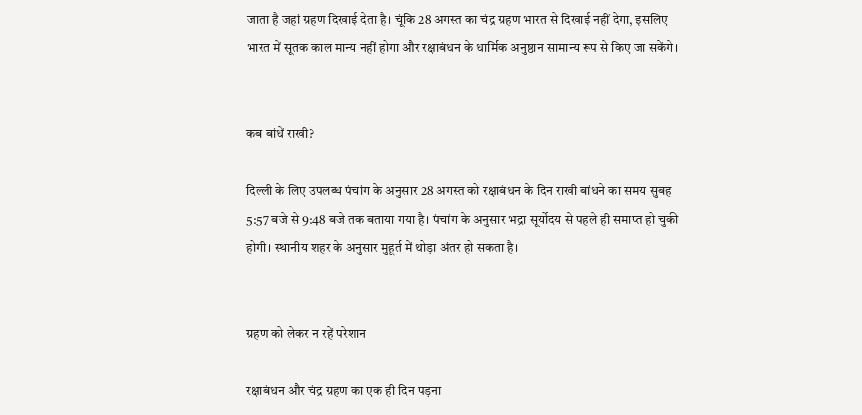जाता है जहां ग्रहण दिखाई देता है। चूंकि 28 अगस्त का चंद्र ग्रहण भारत से दिखाई नहीं देगा, इसलिए भारत में सूतक काल मान्य नहीं होगा और रक्षाबंधन के धार्मिक अनुष्ठान सामान्य रूप से किए जा सकेंगे।


कब बांधें राखी?

दिल्ली के लिए उपलब्ध पंचांग के अनुसार 28 अगस्त को रक्षाबंधन के दिन राखी बांधने का समय सुबह 5:57 बजे से 9:48 बजे तक बताया गया है। पंचांग के अनुसार भद्रा सूर्योदय से पहले ही समाप्त हो चुकी होगी। स्थानीय शहर के अनुसार मुहूर्त में थोड़ा अंतर हो सकता है।


ग्रहण को लेकर न रहें परेशान

रक्षाबंधन और चंद्र ग्रहण का एक ही दिन पड़ना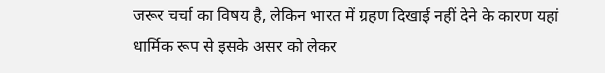जरूर चर्चा का विषय है, लेकिन भारत में ग्रहण दिखाई नहीं देने के कारण यहां धार्मिक रूप से इसके असर को लेकर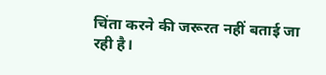चिंता करने की जरूरत नहीं बताई जा रही है।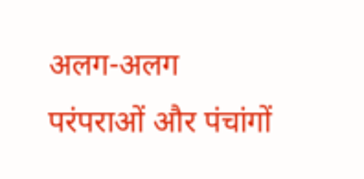अलग-अलग परंपराओं और पंचांगों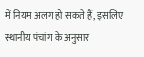में नियम अलग हो सकते हैं, इसलिए स्थानीय पंचांग के अनुसार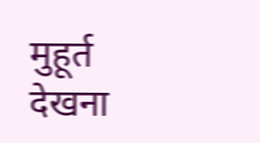मुहूर्त देखना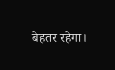बेहतर रहेगा।